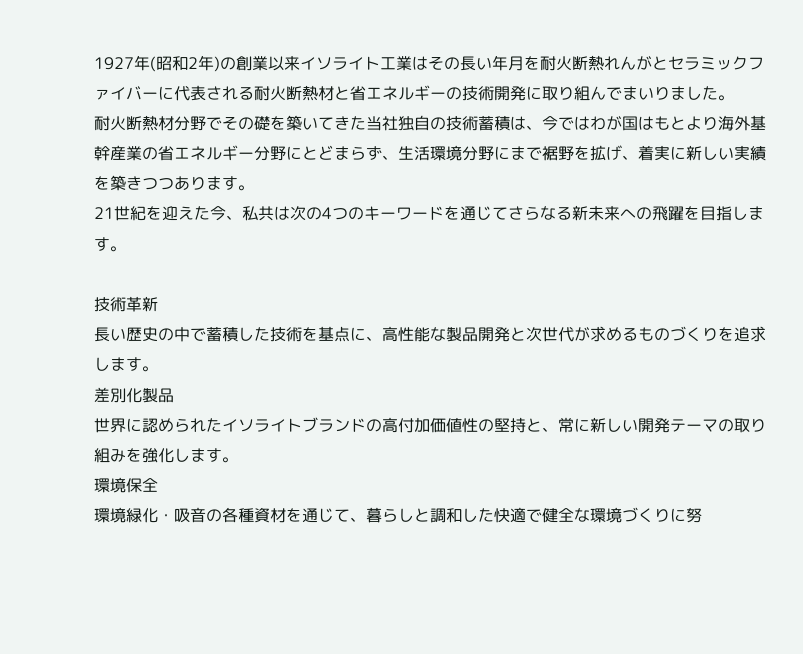1927年(昭和2年)の創業以来イソライト工業はその長い年月を耐火断熱れんがとセラミックファイバーに代表される耐火断熱材と省エネルギーの技術開発に取り組んでまいりました。
耐火断熱材分野でその礎を築いてきた当社独自の技術蓄積は、今ではわが国はもとより海外基幹産業の省エネルギー分野にとどまらず、生活環境分野にまで裾野を拡げ、着実に新しい実績を築きつつあります。
21世紀を迎えた今、私共は次の4つのキーワードを通じてさらなる新未来への飛躍を目指します。

技術革新
長い歴史の中で蓄積した技術を基点に、高性能な製品開発と次世代が求めるものづくりを追求します。
差別化製品
世界に認められたイソライトブランドの高付加価値性の堅持と、常に新しい開発テーマの取り組みを強化します。
環境保全
環境緑化・吸音の各種資材を通じて、暮らしと調和した快適で健全な環境づくりに努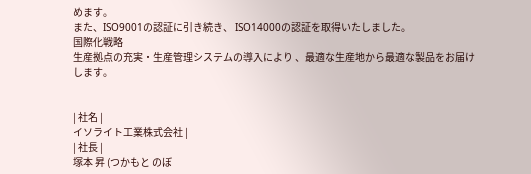めます。
また、ISO9001の認証に引き続き、 ISO14000の認証を取得いたしました。
国際化戦略
生産拠点の充実・生産管理システムの導入により 、最適な生産地から最適な製品をお届けします。


| 社名 |
イソライト工業株式会社 |
| 社長 |
塚本 昇 (つかもと のぼ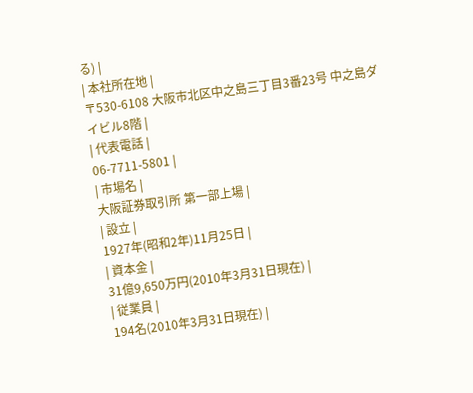る) |
| 本社所在地 |
〒530-6108 大阪市北区中之島三丁目3番23号 中之島ダイビル8階 |
| 代表電話 |
06-7711-5801 |
| 市場名 |
大阪証券取引所 第一部上場 |
| 設立 |
1927年(昭和2年)11月25日 |
| 資本金 |
31億9,650万円(2010年3月31日現在) |
| 従業員 |
194名(2010年3月31日現在) |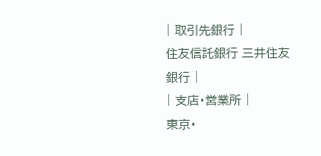| 取引先銀行 |
住友信託銀行 三井住友銀行 |
| 支店・営業所 |
東京・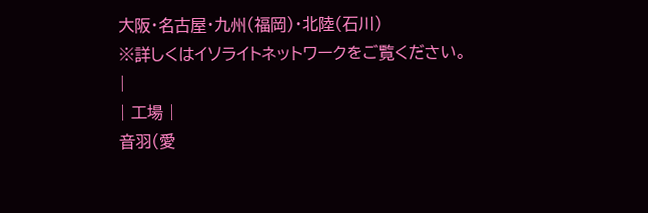大阪・名古屋・九州(福岡)・北陸(石川)
※詳しくはイソライトネットワークをご覧ください。
|
| 工場 |
音羽(愛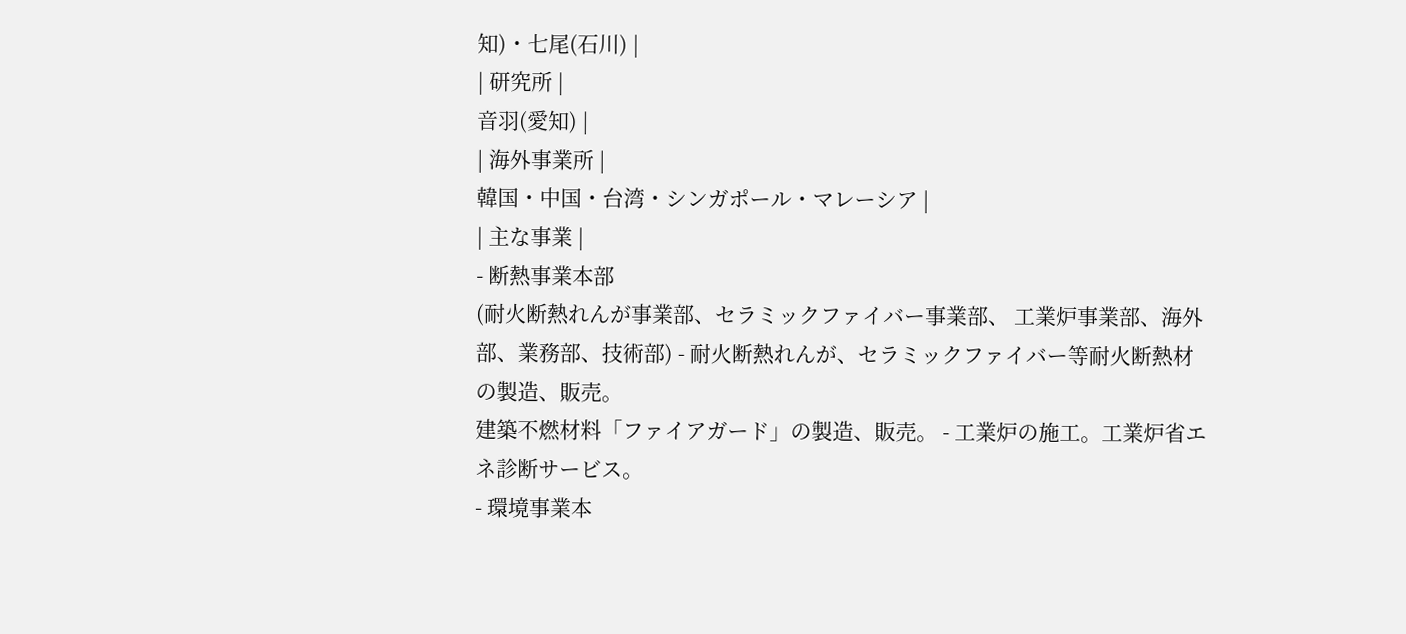知)・七尾(石川) |
| 研究所 |
音羽(愛知) |
| 海外事業所 |
韓国・中国・台湾・シンガポール・マレーシア |
| 主な事業 |
- 断熱事業本部
(耐火断熱れんが事業部、セラミックファイバー事業部、 工業炉事業部、海外部、業務部、技術部) - 耐火断熱れんが、セラミックファイバー等耐火断熱材の製造、販売。
建築不燃材料「ファイアガード」の製造、販売。 - 工業炉の施工。工業炉省エネ診断サービス。
- 環境事業本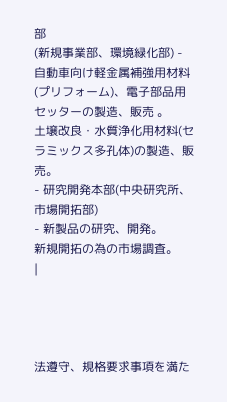部
(新規事業部、環境緑化部) - 自動車向け軽金属補強用材料(プリフォーム)、電子部品用セッターの製造、販売 。
土壌改良・水質浄化用材料(セラミックス多孔体)の製造、販売。
- 研究開発本部(中央研究所、市場開拓部)
- 新製品の研究、開発。
新規開拓の為の市場調査。
|




法遵守、規格要求事項を満た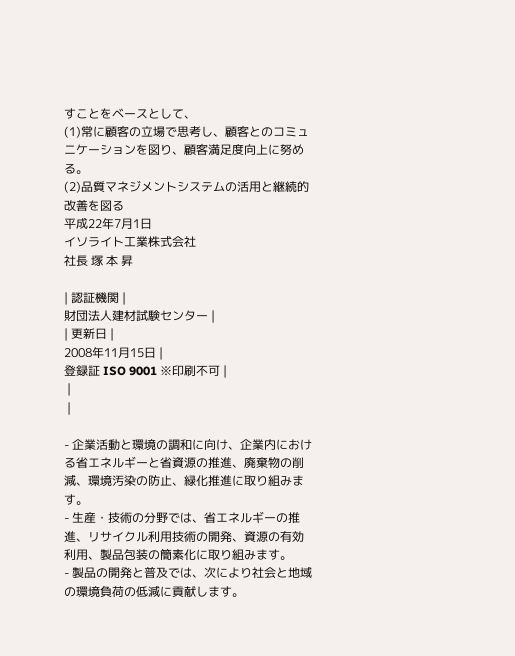すことをベースとして、
(1)常に顧客の立場で思考し、顧客とのコミュニケーションを図り、顧客満足度向上に努める。
(2)品質マネジメントシステムの活用と継続的改善を図る
平成22年7月1日
イソライト工業株式会社
社長 塚 本 昇

| 認証機関 |
財団法人建材試験センター |
| 更新日 |
2008年11月15日 |
登録証 ISO 9001 ※印刷不可 |
 |
 |

- 企業活動と環境の調和に向け、企業内における省エネルギーと省資源の推進、廃棄物の削減、環境汚染の防止、緑化推進に取り組みます。
- 生産・技術の分野では、省エネルギーの推進、リサイクル利用技術の開発、資源の有効 利用、製品包装の簡素化に取り組みます。
- 製品の開発と普及では、次により社会と地域の環境負荷の低減に貢献します。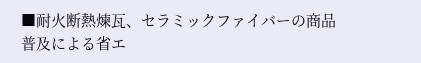■耐火断熱煉瓦、セラミックファイバーの商品普及による省エ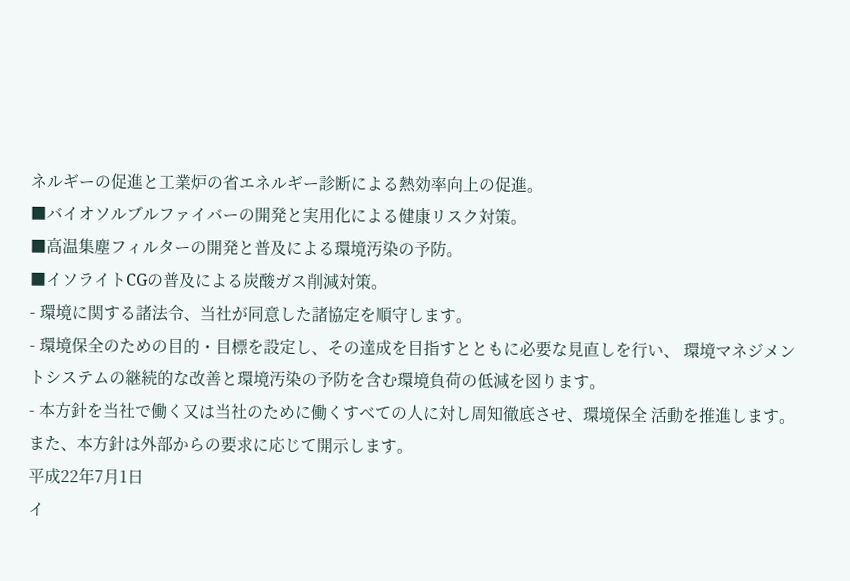ネルギーの促進と工業炉の省エネルギー診断による熱効率向上の促進。
■バイオソルブルファイバーの開発と実用化による健康リスク対策。
■高温集塵フィルターの開発と普及による環境汚染の予防。
■イソライトCGの普及による炭酸ガス削減対策。
- 環境に関する諸法令、当社が同意した諸協定を順守します。
- 環境保全のための目的・目標を設定し、その達成を目指すとともに必要な見直しを行い、 環境マネジメントシステムの継続的な改善と環境汚染の予防を含む環境負荷の低減を図ります。
- 本方針を当社で働く又は当社のために働くすべての人に対し周知徹底させ、環境保全 活動を推進します。また、本方針は外部からの要求に応じて開示します。
平成22年7月1日
イ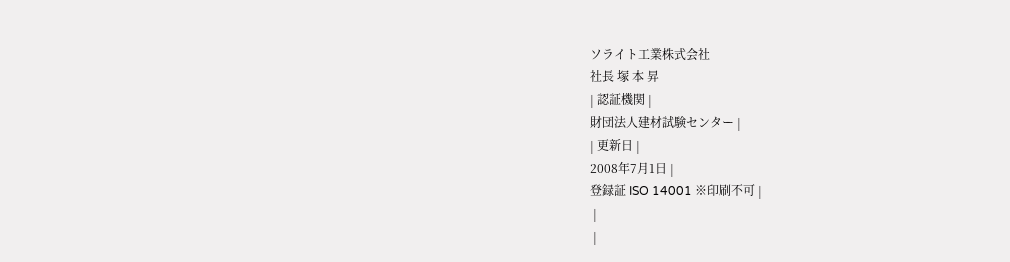ソライト工業株式会社
社長 塚 本 昇
| 認証機関 |
財団法人建材試験センター |
| 更新日 |
2008年7月1日 |
登録証 ISO 14001 ※印刷不可 |
 |
 |